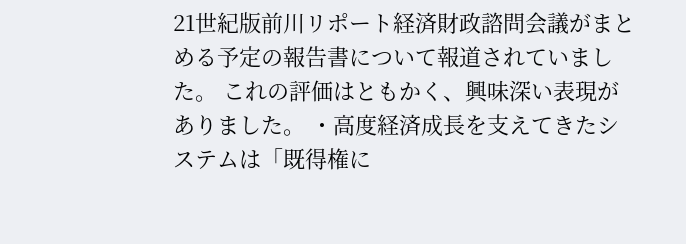21世紀版前川リポート経済財政諮問会議がまとめる予定の報告書について報道されていました。 これの評価はともかく、興味深い表現がありました。 ・高度経済成長を支えてきたシステムは「既得権に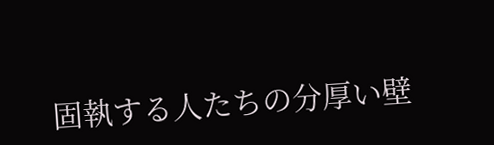固執する人たちの分厚い壁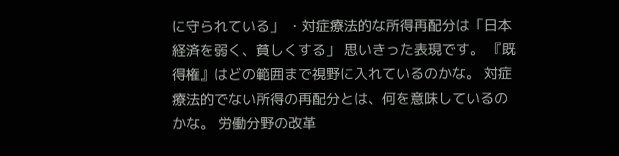に守られている」 ・対症療法的な所得再配分は「日本経済を弱く、貧しくする」 思いきった表現です。 『既得権』はどの範囲まで視野に入れているのかな。 対症療法的でない所得の再配分とは、何を意味しているのかな。 労働分野の改革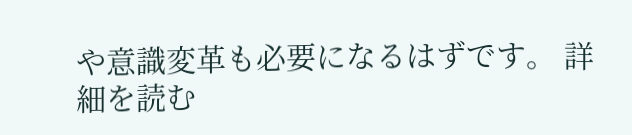や意識変革も必要になるはずです。 詳細を読む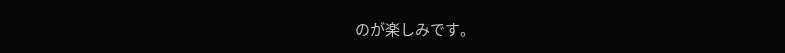のが楽しみです。